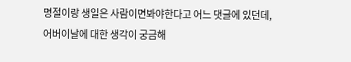명절이랑 생일은 사람이면봐야한다고 어느 댓글에 있던데,
어버이날에 대한 생각이 궁금해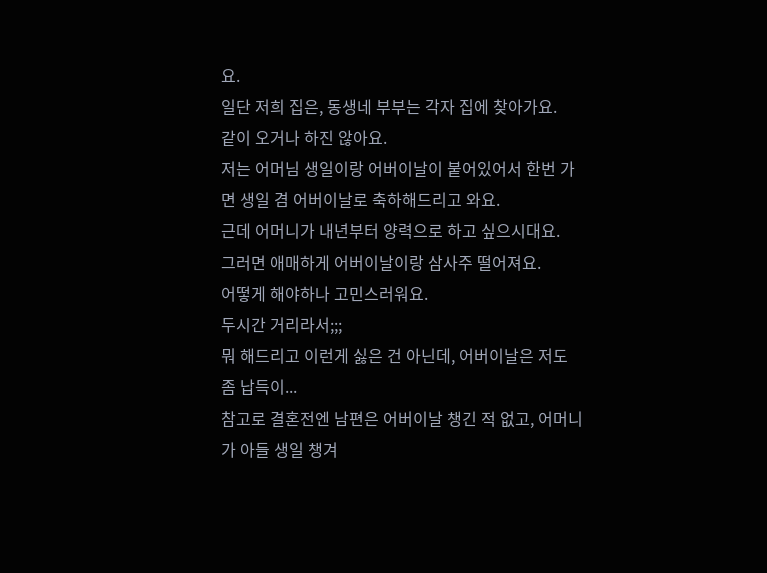요.
일단 저희 집은, 동생네 부부는 각자 집에 찾아가요.
같이 오거나 하진 않아요.
저는 어머님 생일이랑 어버이날이 붙어있어서 한번 가면 생일 겸 어버이날로 축하해드리고 와요.
근데 어머니가 내년부터 양력으로 하고 싶으시대요.
그러면 애매하게 어버이날이랑 삼사주 떨어져요.
어떻게 해야하나 고민스러워요.
두시간 거리라서;;;
뭐 해드리고 이런게 싫은 건 아닌데, 어버이날은 저도 좀 납득이...
참고로 결혼전엔 남편은 어버이날 챙긴 적 없고, 어머니가 아들 생일 챙겨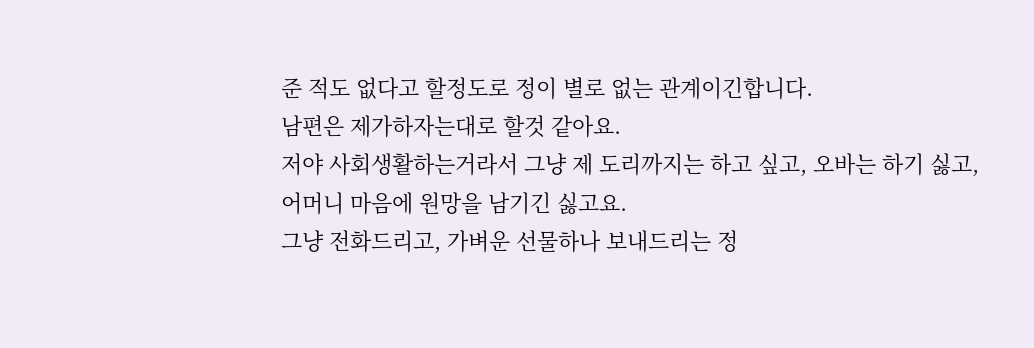준 적도 없다고 할정도로 정이 별로 없는 관계이긴합니다.
남편은 제가하자는대로 할것 같아요.
저야 사회생활하는거라서 그냥 제 도리까지는 하고 싶고, 오바는 하기 싫고, 어머니 마음에 원망을 남기긴 싫고요.
그냥 전화드리고, 가벼운 선물하나 보내드리는 정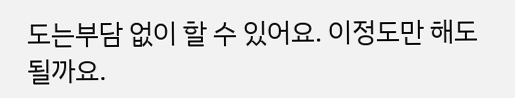도는부담 없이 할 수 있어요. 이정도만 해도 될까요.